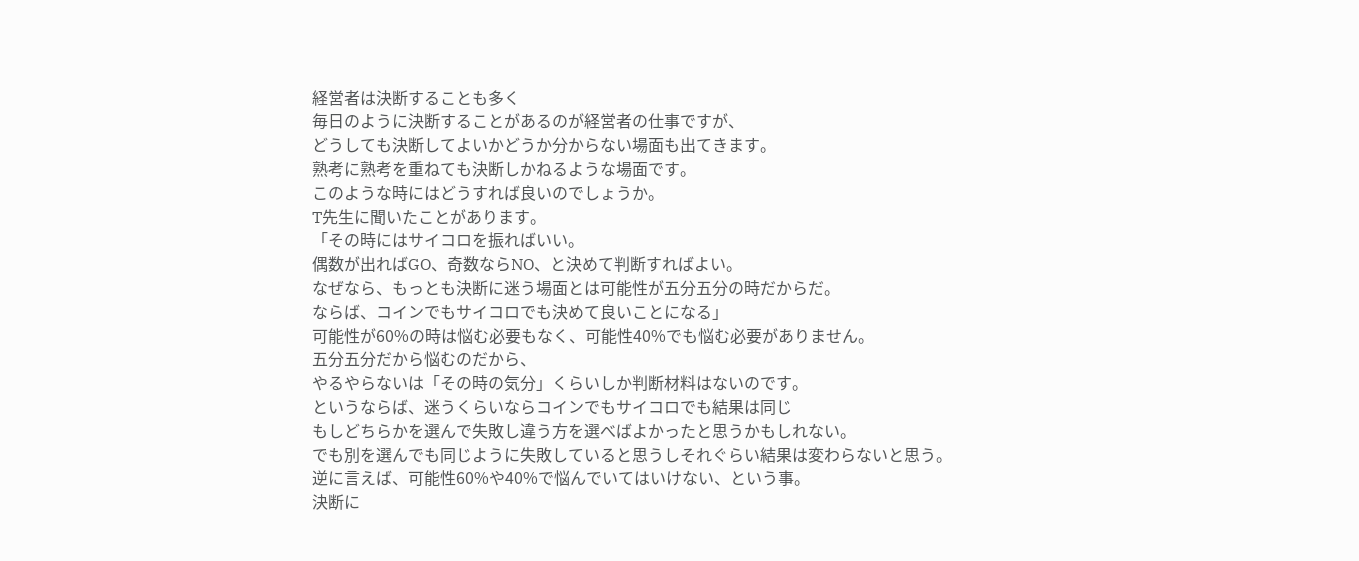経営者は決断することも多く
毎日のように決断することがあるのが経営者の仕事ですが、
どうしても決断してよいかどうか分からない場面も出てきます。
熟考に熟考を重ねても決断しかねるような場面です。
このような時にはどうすれば良いのでしょうか。
T先生に聞いたことがあります。
「その時にはサイコロを振ればいい。
偶数が出ればGO、奇数ならNO、と決めて判断すればよい。
なぜなら、もっとも決断に迷う場面とは可能性が五分五分の時だからだ。
ならば、コインでもサイコロでも決めて良いことになる」
可能性が60%の時は悩む必要もなく、可能性40%でも悩む必要がありません。
五分五分だから悩むのだから、
やるやらないは「その時の気分」くらいしか判断材料はないのです。
というならば、迷うくらいならコインでもサイコロでも結果は同じ
もしどちらかを選んで失敗し違う方を選べばよかったと思うかもしれない。
でも別を選んでも同じように失敗していると思うしそれぐらい結果は変わらないと思う。
逆に言えば、可能性60%や40%で悩んでいてはいけない、という事。
決断に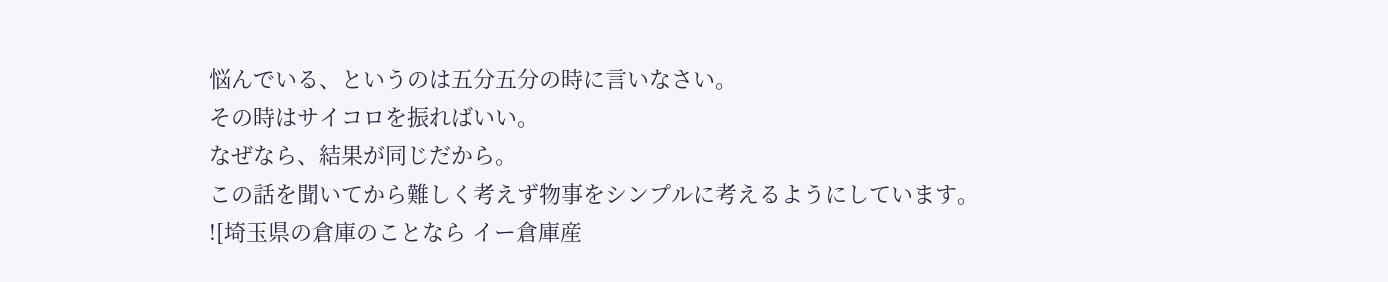悩んでいる、というのは五分五分の時に言いなさい。
その時はサイコロを振ればいい。
なぜなら、結果が同じだから。
この話を聞いてから難しく考えず物事をシンプルに考えるようにしています。
![埼玉県の倉庫のことなら イー倉庫産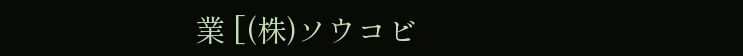業 [(株)ソウコビ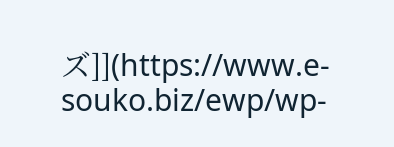ズ]](https://www.e-souko.biz/ewp/wp-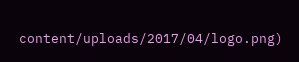content/uploads/2017/04/logo.png)